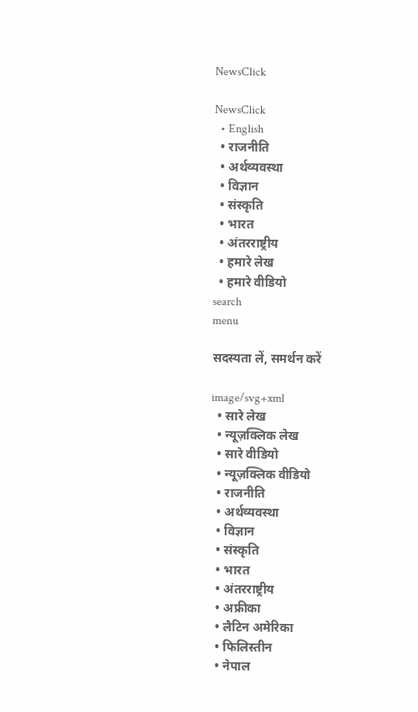NewsClick

NewsClick
  • English
  • राजनीति
  • अर्थव्यवस्था
  • विज्ञान
  • संस्कृति
  • भारत
  • अंतरराष्ट्रीय
  • हमारे लेख
  • हमारे वीडियो
search
menu

सदस्यता लें, समर्थन करें

image/svg+xml
  • सारे लेख
  • न्यूज़क्लिक लेख
  • सारे वीडियो
  • न्यूज़क्लिक वीडियो
  • राजनीति
  • अर्थव्यवस्था
  • विज्ञान
  • संस्कृति
  • भारत
  • अंतरराष्ट्रीय
  • अफ्रीका
  • लैटिन अमेरिका
  • फिलिस्तीन
  • नेपाल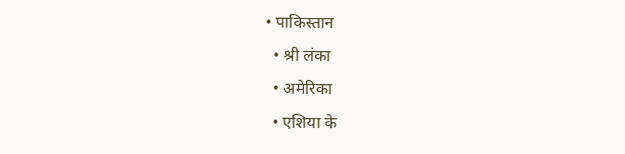• पाकिस्तान
  • श्री लंका
  • अमेरिका
  • एशिया के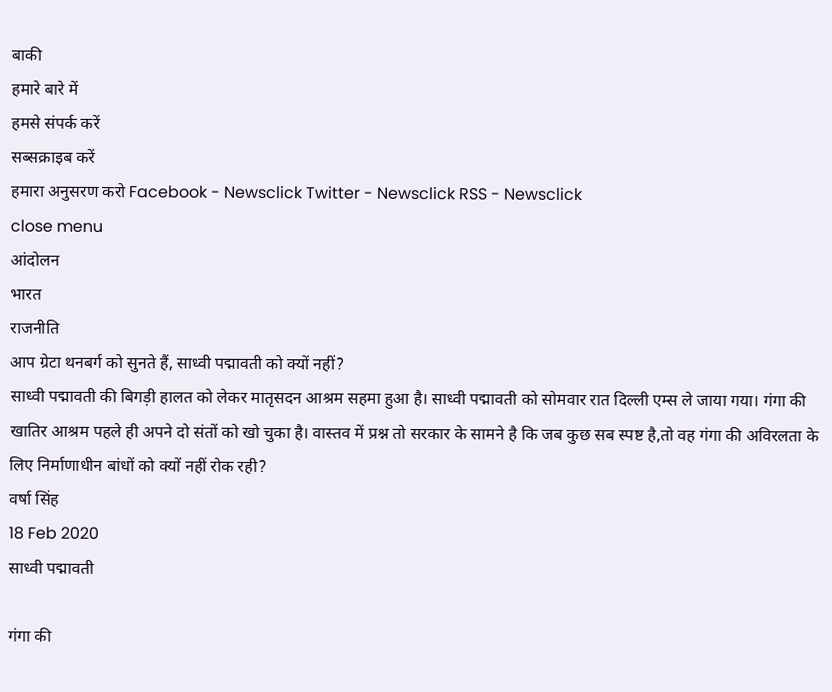बाकी
हमारे बारे में
हमसे संपर्क करें
सब्सक्राइब करें
हमारा अनुसरण करो Facebook - Newsclick Twitter - Newsclick RSS - Newsclick
close menu
आंदोलन
भारत
राजनीति
आप ग्रेटा थनबर्ग को सुनते हैं, साध्वी पद्मावती को क्यों नहीं?
साध्वी पद्मावती की बिगड़ी हालत को लेकर मातृसदन आश्रम सहमा हुआ है। साध्वी पद्मावती को सोमवार रात दिल्ली एम्स ले जाया गया। गंगा की खातिर आश्रम पहले ही अपने दो संतों को खो चुका है। वास्तव में प्रश्न तो सरकार के सामने है कि जब कुछ सब स्पष्ट है,तो वह गंगा की अविरलता के लिए निर्माणाधीन बांधों को क्यों नहीं रोक रही?
वर्षा सिंह
18 Feb 2020
साध्वी पद्मावती

गंगा की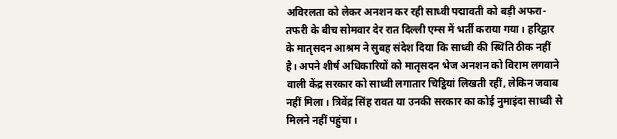अविरलता को लेकर अनशन कर रही साध्वी पद्मावती को बड़ी अफरा-तफरी के बीच सोमवार देर रात दिल्ली एम्स में भर्ती कराया गया। हरिद्वार के मातृसदन आश्रम ने सुबह संदेश दिया कि साध्वी की स्थिति ठीक नहीं है। अपने शीर्ष अधिकारियों को मातृसदन भेज अनशन को विराम लगवाने वाली केंद्र सरकार को साध्वी लगातार चिट्ठियां लिखती रहीं, लेकिन जवाब नहीं मिला। त्रिवेंद्र सिंह रावत या उनकी सरकार का कोई नुमाइंदा साध्वी से मिलने नहीं पहुंचा।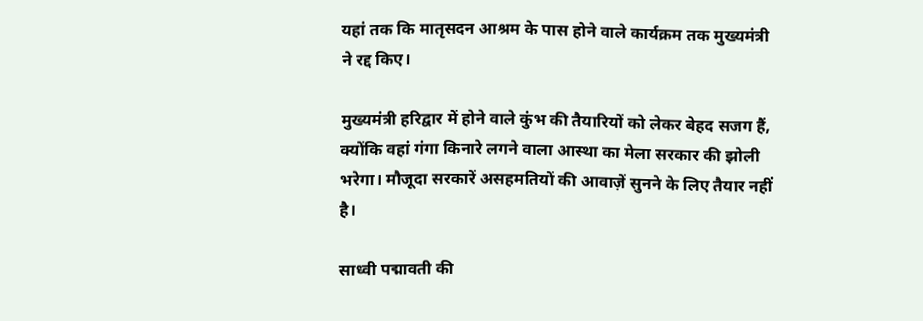यहां तक कि मातृसदन आश्रम के पास होने वाले कार्यक्रम तक मुख्यमंत्री ने रद्द किए।

मुख्यमंत्री हरिद्वार में होने वाले कुंभ की तैयारियों को लेकर बेहद सजग हैं, क्योंकि वहां गंगा किनारे लगने वाला आस्था का मेला सरकार की झोली भरेगा। मौजूदा सरकारें असहमतियों की आवाज़ें सुनने के लिए तैयार नहीं है।

साध्वी पद्मावती की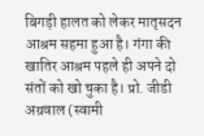बिगड़ी हालत को लेकर मातृसदन आश्रम सहमा हुआ है। गंगा की खातिर आश्रम पहले ही अपने दो संतों को खो चुका है। प्रो. जीडी अग्रवाल (स्वामी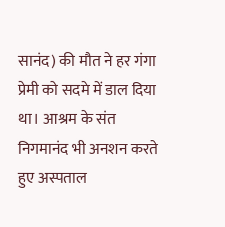सानंद) की मौत ने हर गंगा प्रेमी को सदमे में डाल दिया था। आश्रम के संत निगमानंद भी अनशन करते हुए अस्पताल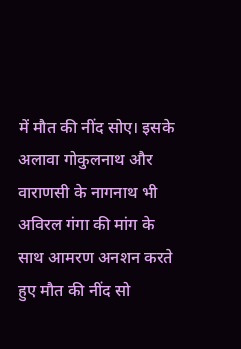में मौत की नींद सोए। इसके अलावा गोकुलनाथ और वाराणसी के नागनाथ भी अविरल गंगा की मांग के साथ आमरण अनशन करते हुए मौत की नींद सो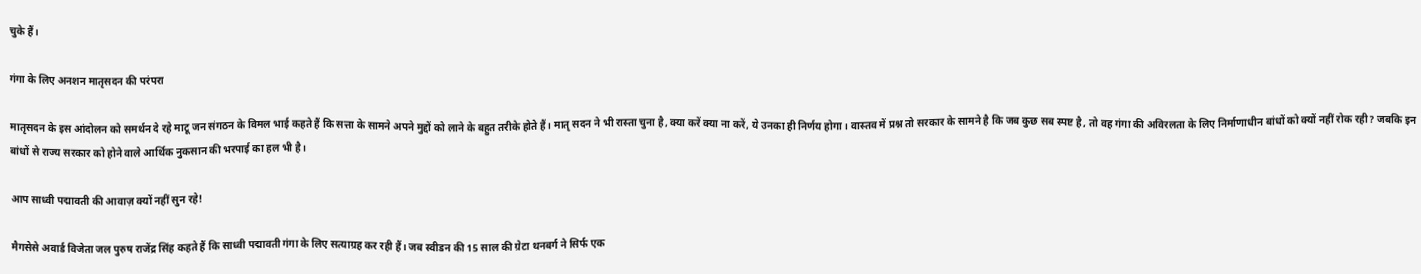चुके हैं।

गंगा के लिए अनशन मातृसदन की परंपरा

मातृसदन के इस आंदोलन को समर्थन दे रहे माटू जन संगठन के विमल भाई कहते हैं कि सत्ता के सामने अपने मुद्दों को लाने के बहुत तरीके होते हैं। मातृ सदन ने भी रास्ता चुना है, क्या करें क्या ना करें, ये उनका ही निर्णय होगा। वास्तव में प्रश्न तो सरकार के सामने है कि जब कुछ सब स्पष्ट है, तो वह गंगा की अविरलता के लिए निर्माणाधीन बांधों को क्यों नहीं रोक रही? जबकि इन बांधों से राज्य सरकार को होने वाले आर्थिक नुकसान की भरपाई का हल भी है।

आप साध्वी पद्मावती की आवाज़ क्यों नहीं सुन रहे!

मैगसेसे अवार्ड विजेता जल पुरुष राजेंद्र सिंह कहते हैं कि साध्वी पद्मावती गंगा के लिए सत्याग्रह कर रही हैं। जब स्वीडन की 15 साल की ग्रेटा थनबर्ग ने सिर्फ एक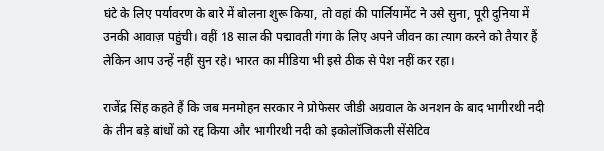घंटे के लिए पर्यावरण के बारे में बोलना शुरू किया, तो वहां की पार्लियामेंट ने उसे सुना, पूरी दुनिया में उनकी आवाज़ पहुंची। वहीं 18 साल की पद्मावती गंगा के लिए अपने जीवन का त्याग करने को तैयार हैं लेकिन आप उन्हें नहीं सुन रहे। भारत का मीडिया भी इसे ठीक से पेश नहीं कर रहा।

राजेंद्र सिंह कहते हैं कि जब मनमोहन सरकार ने प्रोफेसर जीडी अग्रवाल के अनशन के बाद भागीरथी नदी के तीन बड़े बांधों को रद्द किया और भागीरथी नदी को इकोलॉजिकली सेंसेटिव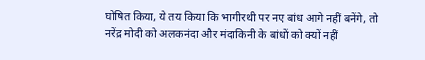घोषित किया, ये तय किया कि भागीरथी पर नए बांध आगे नहीं बनेंगे, तो नरेंद्र मोदी को अलकनंदा और मंदाकिनी के बांधों को क्यों नहीं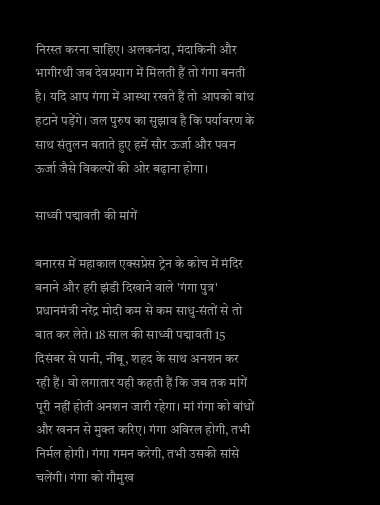निरस्त करना चाहिए। अलकनंदा, मंदाकिनी और भागीरथी जब देवप्रयाग में मिलती हैं तो गंगा बनती है। यदि आप गंगा में आस्था रखते हैं तो आपको बांध हटाने पड़ेंगे। जल पुरुष का सुझाव है कि पर्यावरण के साथ संतुलन बताते हुए हमें सौर ऊर्जा और पवन ऊर्जा जैसे विकल्पों की ओर बढ़ाना होगा।

साध्वी पद्मावती की मांगें

बनारस में महाकाल एक्सप्रेस ट्रेन के कोच में मंदिर बनाने और हरी झंडी दिखाने वाले 'गंगा पुत्र' प्रधानमंत्री नरेंद्र मोदी कम से कम साधु-संतों से तो बात कर लेते। 18 साल की साध्वी पद्मावती 15 दिसंबर से पानी, नींबू, शहद के साथ अनशन कर रही हैं। वो लगातार यही कहती हैं कि जब तक मांगें पूरी नहीं होती अनशन जारी रहेगा। मां गंगा को बांधों और खनन से मुक्त करिए। गंगा अविरल होगी, तभी निर्मल होगी। गंगा गमन करेगी, तभी उसकी सांसे चलेंगी। गंगा को गौमुख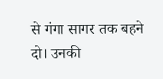से गंगा सागर तक बहने दो। उनकी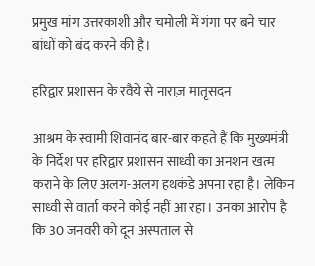प्रमुख मांग उत्तरकाशी और चमोली में गंगा पर बने चार बांधों को बंद करने की है।

हरिद्वार प्रशासन के रवैये से नाराज़ मातृसदन

आश्रम के स्वामी शिवानंद बार-बार कहते हैं कि मुख्यमंत्री के निर्देश पर हरिद्वार प्रशासन साध्वी का अनशन खत्म कराने के लिए अलग-अलग हथकंडे अपना रहा है। लेकिन साध्वी से वार्ता करने कोई नहीं आ रहा। उनका आरोप है कि 30 जनवरी को दून अस्पताल से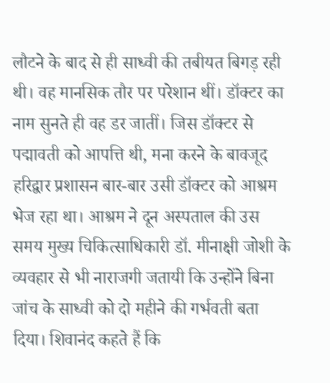लौटने के बाद से ही साध्वी की तबीयत बिगड़ रही थी। वह मानसिक तौर पर परेशान थीं। डॉक्टर का नाम सुनते ही वह डर जातीं। जिस डॉक्टर से पद्मावती को आपत्ति थी, मना करने के बावजूद हरिद्वार प्रशासन बार-बार उसी डॉक्टर को आश्रम भेज रहा था। आश्रम ने दून अस्पताल की उस समय मुख्य चिकित्साधिकारी डॉ. मीनाक्षी जोशी के व्यवहार से भी नाराजगी जतायी कि उन्होंने बिना जांच के साध्वी को दो महीने की गर्भवती बता दिया। शिवानंद कहते हैं कि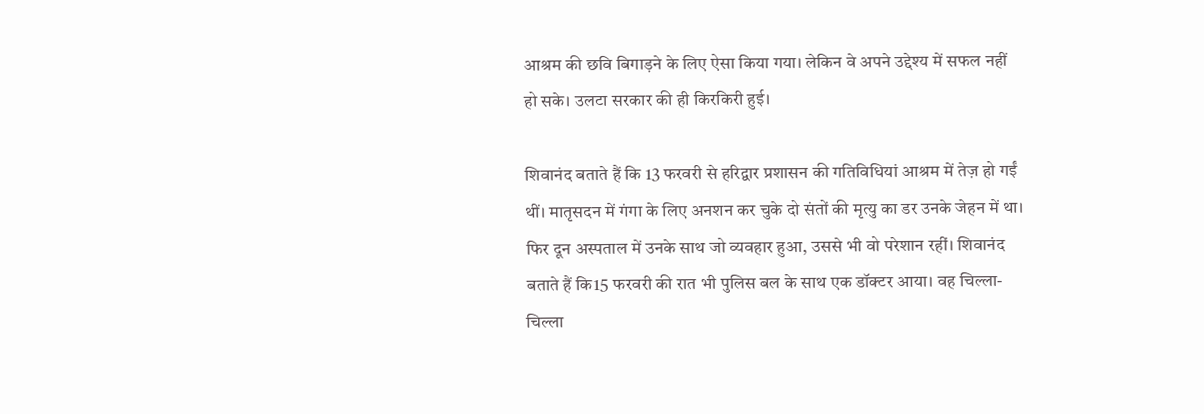आश्रम की छवि बिगाड़ने के लिए ऐसा किया गया। लेकिन वे अपने उद्देश्य में सफल नहीं हो सके। उलटा सरकार की ही किरकिरी हुई।

शिवानंद बताते हैं कि 13 फरवरी से हरिद्वार प्रशासन की गतिविधियां आश्रम में तेज़ हो गईं थीं। मातृसदन में गंगा के लिए अनशन कर चुके दो संतों की मृत्यु का डर उनके जेहन में था। फिर दून अस्पताल में उनके साथ जो व्यवहार हुआ, उससे भी वो परेशान रहीं। शिवानंद बताते हैं कि15 फरवरी की रात भी पुलिस बल के साथ एक डॉक्टर आया। वह चिल्ला-चिल्ला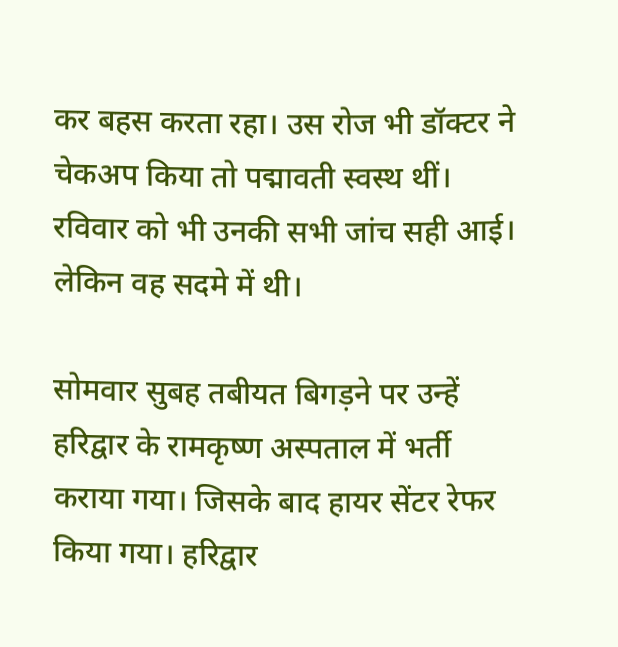कर बहस करता रहा। उस रोज भी डॉक्टर ने चेकअप किया तो पद्मावती स्वस्थ थीं। रविवार को भी उनकी सभी जांच सही आई। लेकिन वह सदमे में थी।

सोमवार सुबह तबीयत बिगड़ने पर उन्हें हरिद्वार के रामकृष्ण अस्पताल में भर्ती कराया गया। जिसके बाद हायर सेंटर रेफर किया गया। हरिद्वार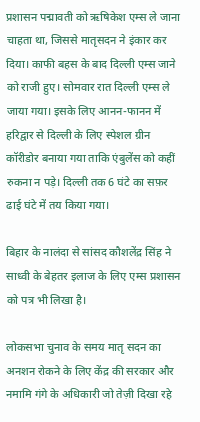प्रशासन पद्मावती को ऋषिकेश एम्स ले जाना चाहता था, जिससे मातृसदन ने इंकार कर दिया। काफी बहस के बाद दिल्ली एम्स जाने को राजी हुए। सोमवार रात दिल्ली एम्स ले जाया गया। इसके लिए आनन-फानन में हरिद्वार से दिल्ली के लिए स्पेशल ग्रीन कॉरीडोर बनाया गया ताकि एंबुलेंस को कहीं रुकना न पड़े। दिल्ली तक 6 घंटे का सफ़र ढाई घंटे में तय किया गया।

बिहार के नालंदा से सांसद कौशलेंद्र सिंह ने साध्वी के बेहतर इलाज के लिए एम्स प्रशासन को पत्र भी लिखा है।

लोकसभा चुनाव के समय मातृ सदन का अनशन रोकने के लिए केंद्र की सरकार और नमामि गंगे के अधिकारी जो तेज़ी दिखा रहे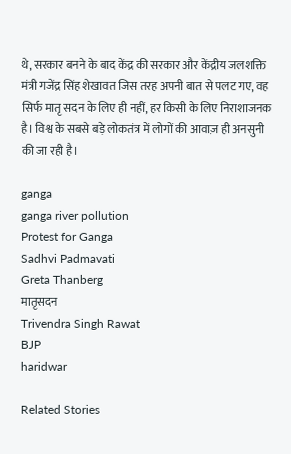थे, सरकार बनने के बाद केंद्र की सरकार और केंद्रीय जलशक्ति मंत्री गजेंद्र सिंह शेखावत जिस तरह अपनी बात से पलट गए, वह सिर्फ मातृ सदन के लिए ही नहीं, हर किसी के लिए निराशाजनक है। विश्व के सबसे बड़े लोकतंत्र में लोगों की आवाज़ ही अनसुनी की जा रही है।

ganga
ganga river pollution
Protest for Ganga
Sadhvi Padmavati
Greta Thanberg
मातृसदन
Trivendra Singh Rawat
BJP
haridwar

Related Stories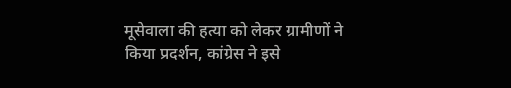मूसेवाला की हत्या को लेकर ग्रामीणों ने किया प्रदर्शन, कांग्रेस ने इसे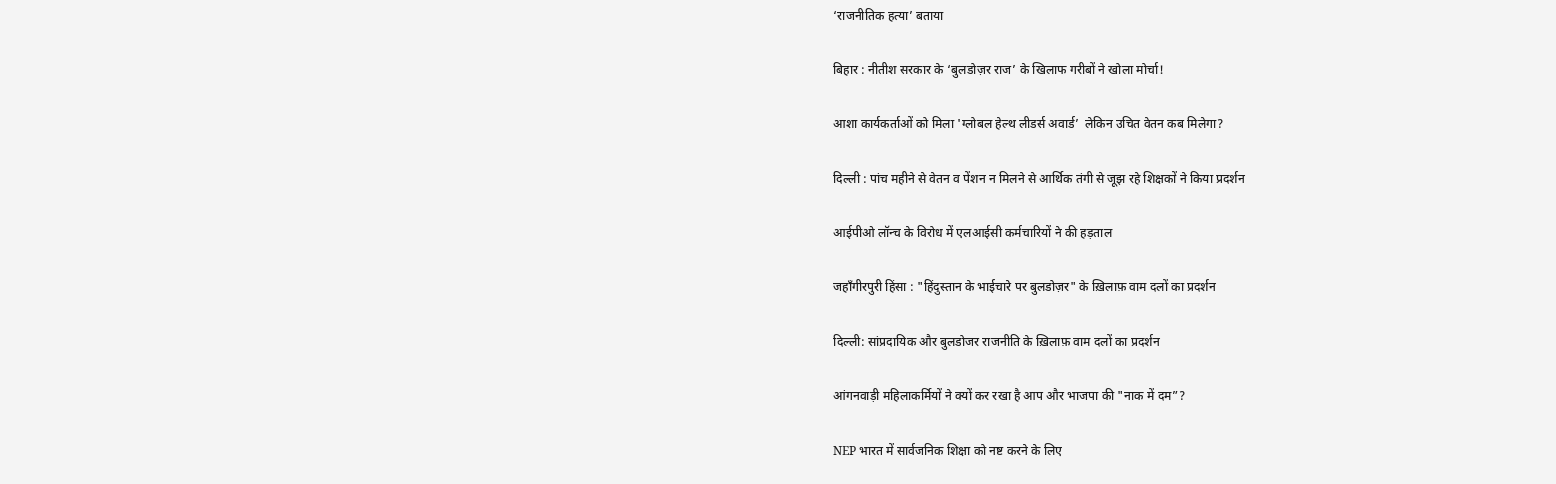‘राजनीतिक हत्या’ बताया

बिहार : नीतीश सरकार के ‘बुलडोज़र राज’ के खिलाफ गरीबों ने खोला मोर्चा!

आशा कार्यकर्ताओं को मिला 'ग्लोबल हेल्थ लीडर्स अवार्ड’  लेकिन उचित वेतन कब मिलेगा?

दिल्ली : पांच महीने से वेतन व पेंशन न मिलने से आर्थिक तंगी से जूझ रहे शिक्षकों ने किया प्रदर्शन

आईपीओ लॉन्च के विरोध में एलआईसी कर्मचारियों ने की हड़ताल

जहाँगीरपुरी हिंसा : "हिंदुस्तान के भाईचारे पर बुलडोज़र" के ख़िलाफ़ वाम दलों का प्रदर्शन

दिल्ली: सांप्रदायिक और बुलडोजर राजनीति के ख़िलाफ़ वाम दलों का प्रदर्शन

आंगनवाड़ी महिलाकर्मियों ने क्यों कर रखा है आप और भाजपा की "नाक में दम”?

NEP भारत में सार्वजनिक शिक्षा को नष्ट करने के लिए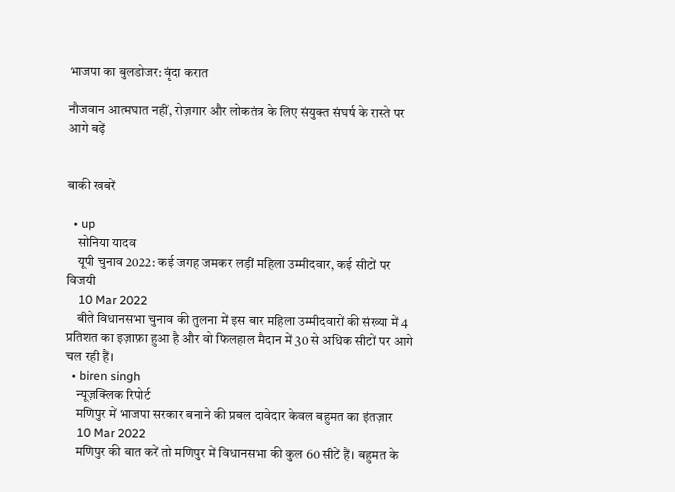भाजपा का बुलडोजर: वृंदा करात

नौजवान आत्मघात नहीं, रोज़गार और लोकतंत्र के लिए संयुक्त संघर्ष के रास्ते पर आगे बढ़ें


बाकी खबरें

  • up
    सोनिया यादव
    यूपी चुनाव 2022: कई जगह जमकर लड़ीं महिला उम्मीदवार, कई सीटों पर विजयी
    10 Mar 2022
    बीते विधानसभा चुनाव की तुलना में इस बार महिला उम्मीदवारों की संख्या में 4 प्रतिशत का इज़ाफ़ा हुआ है और वो फिलहाल मैदान में 30 से अधिक सीटों पर आगे चल रही हैं।
  • biren singh
    न्यूज़क्लिक रिपोर्ट
    मणिपुर में भाजपा सरकार बनाने की प्रबल दावेदार केवल बहुमत का इंतज़ार
    10 Mar 2022
    मणिपुर की बात करें तो मणिपुर में विधानसभा की कुल 60 सीटें हैं। बहुमत के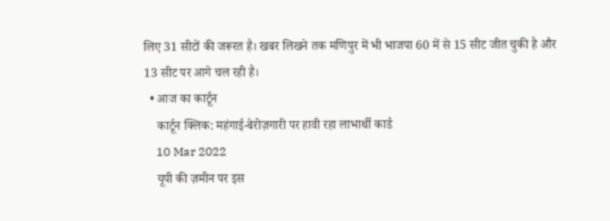लिए 31 सीटों की जरूरत है। खबर लिखने तक मणिपुर में भी भाजपा 60 में से 15 सीट जीत चुकी है और 13 सीट पर आगे चल रही है।
  • आज का कार्टून
    कार्टून क्लिक: महंगाई-बेरोज़गारी पर हावी रहा लाभार्थी कार्ड
    10 Mar 2022
    यूपी की ज़मीन पर इस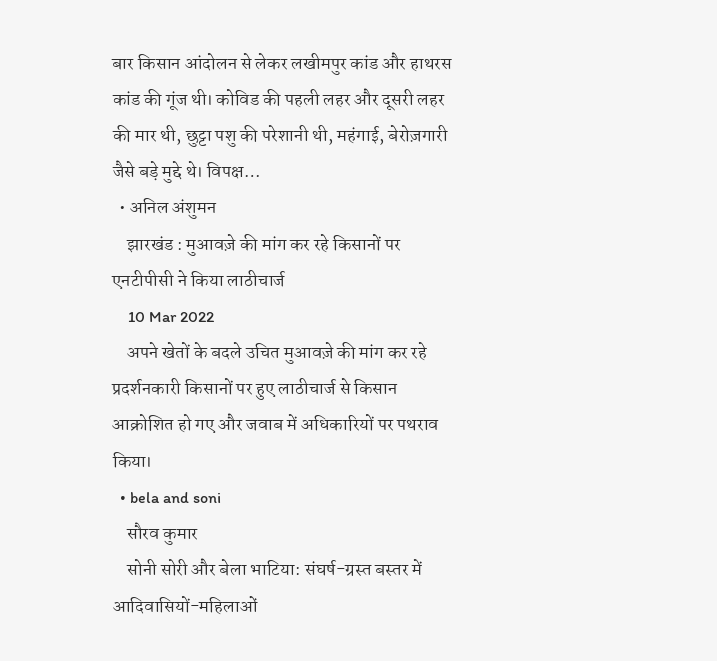बार किसान आंदोलन से लेकर लखीमपुर कांड और हाथरस कांड की गूंज थी। कोविड की पहली लहर और दूसरी लहर की मार थी, छुट्टा पशु की परेशानी थी, महंगाई, बेरोज़गारी जैसे बड़े मुद्दे थे। विपक्ष…
  • अनिल अंशुमन
    झारखंड : मुआवज़े की मांग कर रहे किसानों पर एनटीपीसी ने किया लाठीचार्ज
    10 Mar 2022
    अपने खेतों के बदले उचित मुआवज़े की मांग कर रहे प्रदर्शनकारी किसानों पर हुए लाठीचार्ज से किसान आक्रोशित हो गए और जवाब में अधिकारियों पर पथराव किया।
  • bela and soni
    सौरव कुमार
    सोनी सोरी और बेला भाटिया: संघर्ष-ग्रस्त बस्तर में आदिवासियों-महिलाओं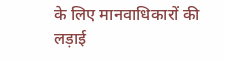के लिए मानवाधिकारों की लड़ाई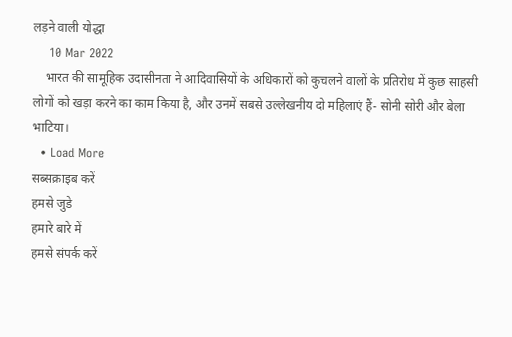लड़ने वाली योद्धा
    10 Mar 2022
    भारत की सामूहिक उदासीनता ने आदिवासियों के अधिकारों को कुचलने वालों के प्रतिरोध में कुछ साहसी लोगों को खड़ा करने का काम किया है, और उनमें सबसे उल्लेखनीय दो महिलाएं हैं- सोनी सोरी और बेला भाटिया।
  • Load More
सब्सक्राइब करें
हमसे जुडे
हमारे बारे में
हमसे संपर्क करें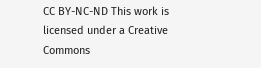CC BY-NC-ND This work is licensed under a Creative Commons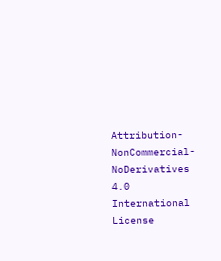Attribution-NonCommercial-NoDerivatives 4.0 International License